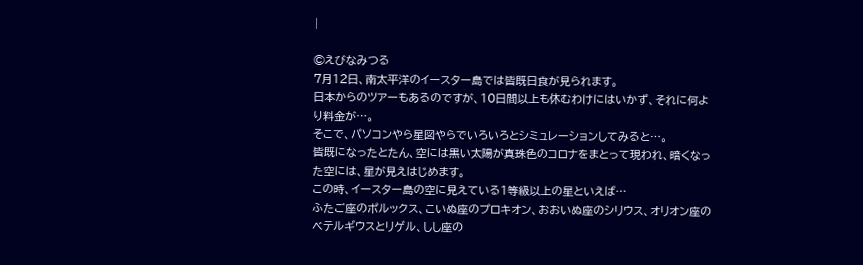|

©えびなみつる
7月12日、南太平洋のイースター島では皆既日食が見られます。
日本からのツアーもあるのですが、10日間以上も休むわけにはいかず、それに何より料金が…。
そこで、パソコンやら星図やらでいろいろとシミュレーションしてみると…。
皆既になったとたん、空には黒い太陽が真珠色のコロナをまとって現われ、暗くなった空には、星が見えはじめます。
この時、イースター島の空に見えている1等級以上の星といえば…
ふたご座のポルックス、こいぬ座のプロキオン、おおいぬ座のシリウス、オリオン座のベテルギウスとリゲル、しし座の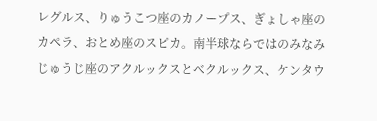レグルス、りゅうこつ座のカノープス、ぎょしゃ座のカペラ、おとめ座のスピカ。南半球ならではのみなみじゅうじ座のアクルックスとベクルックス、ケンタウ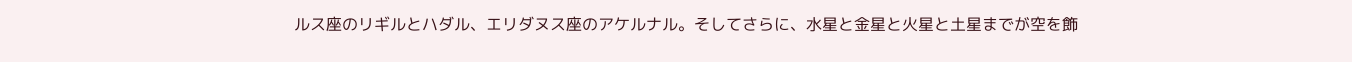ルス座のリギルとハダル、エリダヌス座のアケルナル。そしてさらに、水星と金星と火星と土星までが空を飾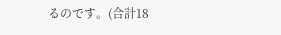るのです。(合計18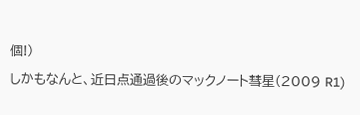個!)
しかもなんと、近日点通過後のマックノート彗星(2009 R1)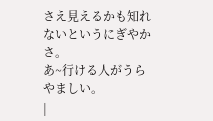さえ見えるかも知れないというにぎやかさ。
あ~行ける人がうらやましい。
|